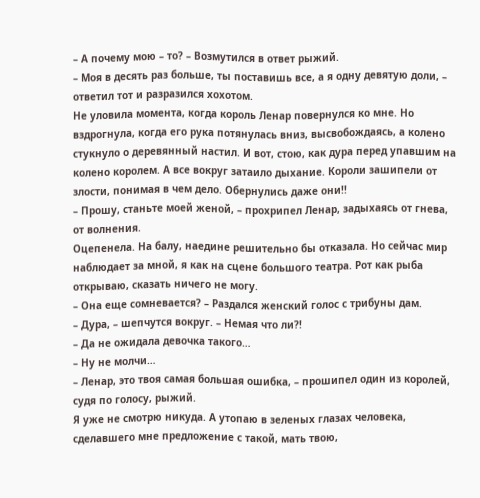– А почему мою – то? – Возмутился в ответ рыжий.
– Моя в десять раз больше, ты поставишь все, а я одну девятую доли, – ответил тот и разразился хохотом.
Не уловила момента, когда король Ленар повернулся ко мне. Но вздрогнула, когда его рука потянулась вниз, высвобождаясь, а колено стукнуло о деревянный настил. И вот, стою, как дура перед упавшим на колено королем. А все вокруг затаило дыхание. Короли зашипели от злости, понимая в чем дело. Обернулись даже они!!
– Прошу, станьте моей женой, – прохрипел Ленар, задыхаясь от гнева, от волнения.
Оцепенела. На балу, наедине решительно бы отказала. Но сейчас мир наблюдает за мной, я как на сцене большого театра. Рот как рыба открываю, сказать ничего не могу.
– Она еще сомневается? – Раздался женский голос с трибуны дам.
– Дура, – шепчутся вокруг. – Немая что ли?!
– Да не ожидала девочка такого…
– Ну не молчи…
– Ленар, это твоя самая большая ошибка, – прошипел один из королей, судя по голосу, рыжий.
Я уже не смотрю никуда. А утопаю в зеленых глазах человека, сделавшего мне предложение с такой, мать твою,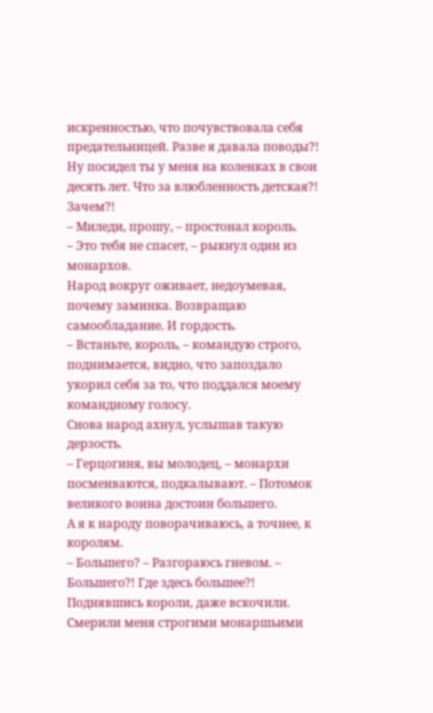искренностью, что почувствовала себя предательницей. Разве я давала поводы?! Ну посидел ты у меня на коленках в свои десять лет. Что за влюбленность детская?! Зачем?!
– Миледи, прошу, – простонал король.
– Это тебя не спасет, – рыкнул один из монархов.
Народ вокруг оживает, недоумевая, почему заминка. Возвращаю самообладание. И гордость.
– Встаньте, король, – командую строго, поднимается, видно, что запоздало укорил себя за то, что поддался моему командному голосу.
Снова народ ахнул, услышав такую дерзость.
– Герцогиня, вы молодец, – монархи посмеиваются, подкалывают. – Потомок великого воина достоин большего.
А я к народу поворачиваюсь, а точнее, к королям.
– Большего? – Разгораюсь гневом. – Большего?! Где здесь большее?!
Поднявшись короли, даже вскочили. Смерили меня строгими монаршьими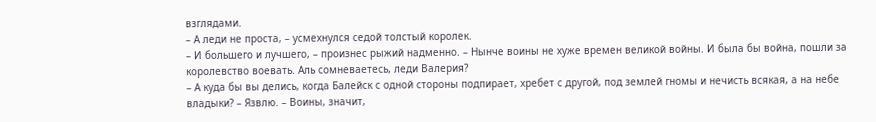взглядами.
– А леди не проста, – усмехнулся седой толстый королек.
– И большего и лучшего, – произнес рыжий надменно. – Нынче воины не хуже времен великой войны. И была бы война, пошли за королевство воевать. Аль сомневаетесь, леди Валерия?
– А куда бы вы делись, когда Балейск с одной стороны подпирает, хребет с другой, под землей гномы и нечисть всякая, а на небе владыки? – Язвлю. – Воины, значит,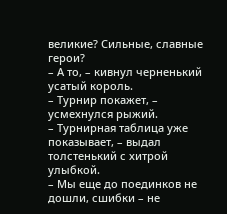великие? Сильные, славные герои?
– А то, – кивнул черненький усатый король.
– Турнир покажет, – усмехнулся рыжий.
– Турнирная таблица уже показывает, – выдал толстенький с хитрой улыбкой.
– Мы еще до поединков не дошли, сшибки – не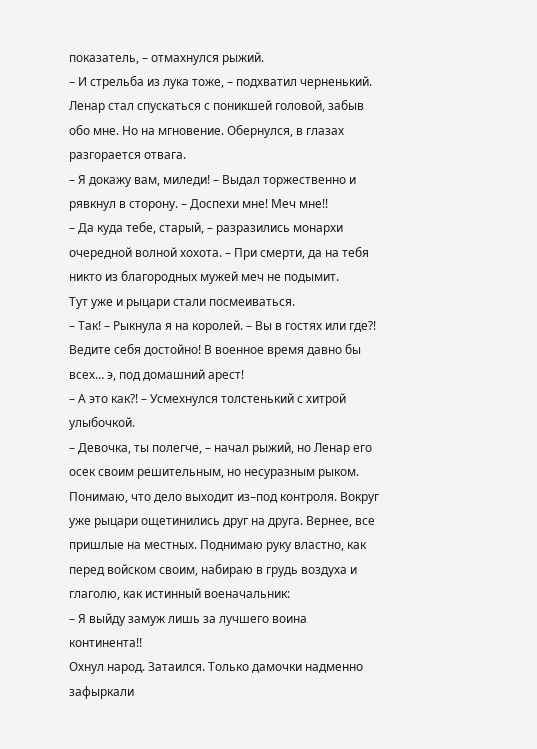показатель, – отмахнулся рыжий.
– И стрельба из лука тоже, – подхватил черненький.
Ленар стал спускаться с поникшей головой, забыв обо мне. Но на мгновение. Обернулся, в глазах разгорается отвага.
– Я докажу вам, миледи! – Выдал торжественно и рявкнул в сторону. – Доспехи мне! Меч мне!!
– Да куда тебе, старый, – разразились монархи очередной волной хохота. – При смерти, да на тебя никто из благородных мужей меч не подымит.
Тут уже и рыцари стали посмеиваться.
– Так! – Рыкнула я на королей. – Вы в гостях или где?! Ведите себя достойно! В военное время давно бы всех… э, под домашний арест!
– А это как?! – Усмехнулся толстенький с хитрой улыбочкой.
– Девочка, ты полегче, – начал рыжий, но Ленар его осек своим решительным, но несуразным рыком.
Понимаю, что дело выходит из–под контроля. Вокруг уже рыцари ощетинились друг на друга. Вернее, все пришлые на местных. Поднимаю руку властно, как перед войском своим, набираю в грудь воздуха и глаголю, как истинный военачальник:
– Я выйду замуж лишь за лучшего воина континента!!
Охнул народ. Затаился. Только дамочки надменно зафыркали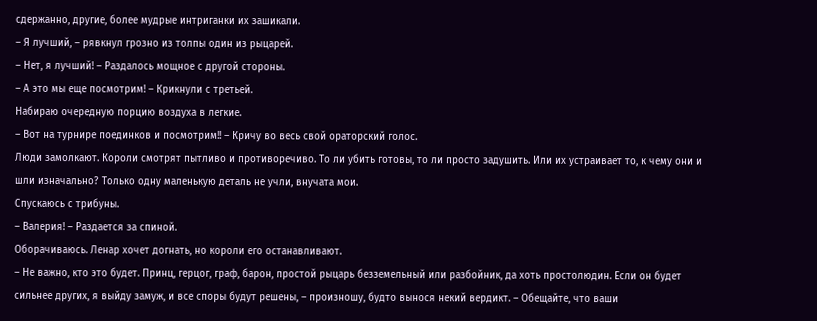сдержанно, другие, более мудрые интриганки их зашикали.
– Я лучший, – рявкнул грозно из толпы один из рыцарей.
– Нет, я лучший! – Раздалось мощное с другой стороны.
– А это мы еще посмотрим! – Крикнули с третьей.
Набираю очередную порцию воздуха в легкие.
– Вот на турнире поединков и посмотрим!! – Кричу во весь свой ораторский голос.
Люди замолкают. Короли смотрят пытливо и противоречиво. То ли убить готовы, то ли просто задушить. Или их устраивает то, к чему они и шли изначально? Только одну маленькую деталь не учли, внучата мои.
Спускаюсь с трибуны.
– Валерия! – Раздается за спиной.
Оборачиваюсь. Ленар хочет догнать, но короли его останавливают.
– Не важно, кто это будет. Принц, герцог, граф, барон, простой рыцарь безземельный или разбойник, да хоть простолюдин. Если он будет сильнее других, я выйду замуж, и все споры будут решены, – произношу, будто вынося некий вердикт. – Обещайте, что ваши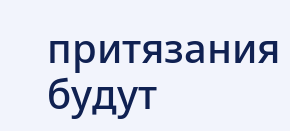притязания будут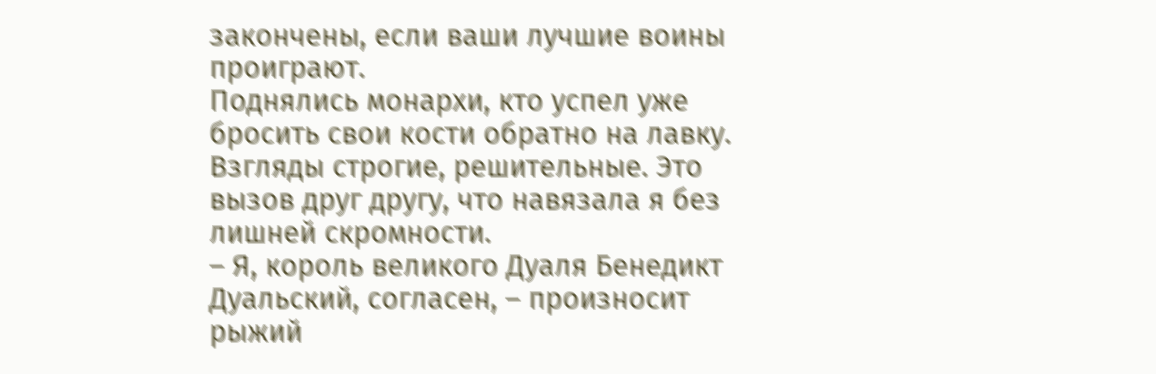закончены, если ваши лучшие воины проиграют.
Поднялись монархи, кто успел уже бросить свои кости обратно на лавку. Взгляды строгие, решительные. Это вызов друг другу, что навязала я без лишней скромности.
– Я, король великого Дуаля Бенедикт Дуальский, согласен, – произносит рыжий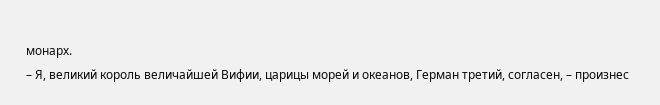монарх.
– Я, великий король величайшей Вифии, царицы морей и океанов, Герман третий, согласен, – произнес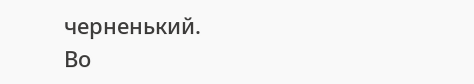черненький.
Во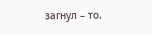загнул – то.